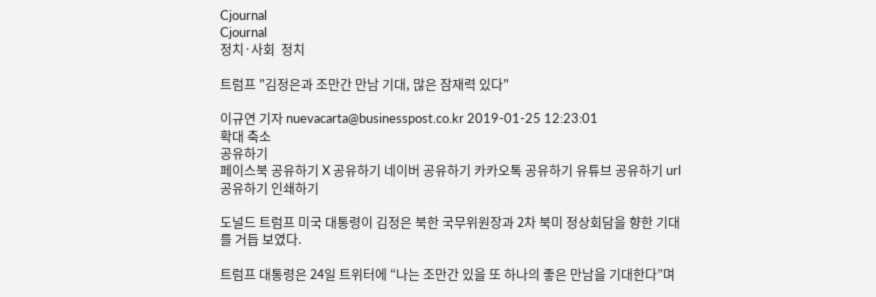Cjournal
Cjournal
정치·사회  정치

트럼프 "김정은과 조만간 만남 기대, 많은 잠재력 있다"

이규연 기자 nuevacarta@businesspost.co.kr 2019-01-25 12:23:01
확대 축소
공유하기
페이스북 공유하기 X 공유하기 네이버 공유하기 카카오톡 공유하기 유튜브 공유하기 url 공유하기 인쇄하기

도널드 트럼프 미국 대통령이 김정은 북한 국무위원장과 2차 북미 정상회담을 향한 기대를 거듭 보였다.

트럼프 대통령은 24일 트위터에 “나는 조만간 있을 또 하나의 좋은 만남을 기대한다”며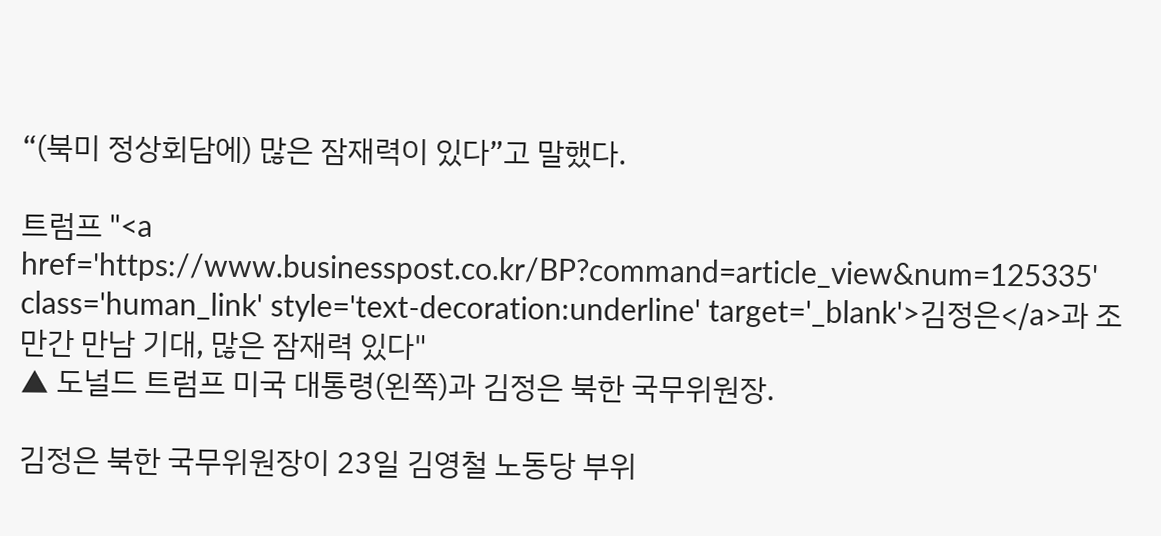“(북미 정상회담에) 많은 잠재력이 있다”고 말했다.

트럼프 "<a href='https://www.businesspost.co.kr/BP?command=article_view&num=125335' class='human_link' style='text-decoration:underline' target='_blank'>김정은</a>과 조만간 만남 기대, 많은 잠재력 있다"
▲ 도널드 트럼프 미국 대통령(왼쪽)과 김정은 북한 국무위원장.

김정은 북한 국무위원장이 23일 김영철 노동당 부위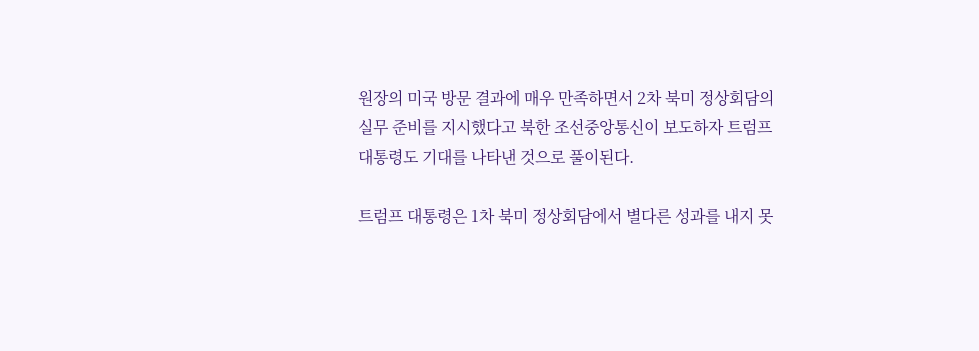원장의 미국 방문 결과에 매우 만족하면서 2차 북미 정상회담의 실무 준비를 지시했다고 북한 조선중앙통신이 보도하자 트럼프 대통령도 기대를 나타낸 것으로 풀이된다.

트럼프 대통령은 1차 북미 정상회담에서 별다른 성과를 내지 못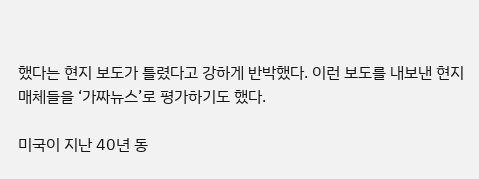했다는 현지 보도가 틀렸다고 강하게 반박했다. 이런 보도를 내보낸 현지 매체들을 ‘가짜뉴스’로 평가하기도 했다.

미국이 지난 40년 동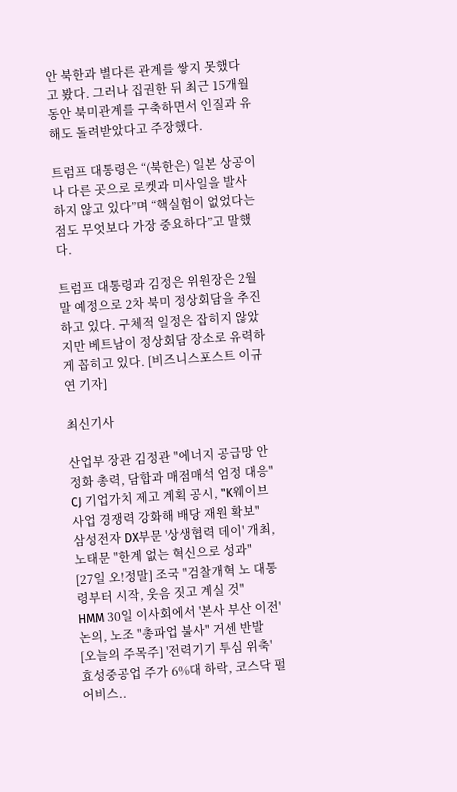안 북한과 별다른 관계를 쌓지 못했다고 봤다. 그러나 집권한 뒤 최근 15개월 동안 북미관계를 구축하면서 인질과 유해도 돌려받았다고 주장했다.

트럼프 대통령은 “(북한은) 일본 상공이나 다른 곳으로 로켓과 미사일을 발사하지 않고 있다”며 “핵실험이 없었다는 점도 무엇보다 가장 중요하다”고 말했다.

트럼프 대통령과 김정은 위원장은 2월 말 예정으로 2차 북미 정상회담을 추진하고 있다. 구체적 일정은 잡히지 않았지만 베트남이 정상회담 장소로 유력하게 꼽히고 있다. [비즈니스포스트 이규연 기자]

최신기사

산업부 장관 김정관 "에너지 공급망 안정화 총력, 담합과 매점매석 엄정 대응"
CJ 기업가치 제고 계획 공시, "K웨이브 사업 경쟁력 강화해 배당 재원 확보"
삼성전자 DX부문 '상생협력 데이' 개최, 노태문 "한계 없는 혁신으로 성과"
[27일 오!정말] 조국 "검찰개혁 노 대통령부터 시작, 웃음 짓고 계실 것"
HMM 30일 이사회에서 '본사 부산 이전' 논의, 노조 "총파업 불사" 거센 반발
[오늘의 주목주] '전력기기 투심 위축' 효성중공업 주가 6%대 하락, 코스닥 펄어비스..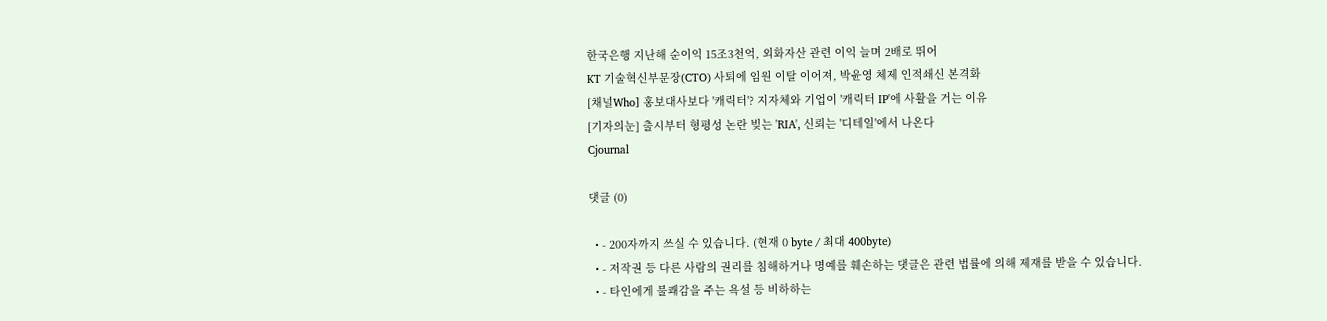한국은행 지난해 순이익 15조3천억, 외화자산 관련 이익 늘며 2배로 뛰어
KT 기술혁신부문장(CTO) 사퇴에 임원 이탈 이어져, 박윤영 체제 인적쇄신 본격화
[채널Who] 홍보대사보다 '캐릭터'? 지자체와 기업이 '캐릭터 IP'에 사활을 거는 이유
[기자의눈] 출시부터 형평성 논란 빚는 'RIA', 신뢰는 '디테일'에서 나온다
Cjournal

댓글 (0)

  • - 200자까지 쓰실 수 있습니다. (현재 0 byte / 최대 400byte)
  • - 저작권 등 다른 사람의 권리를 침해하거나 명예를 훼손하는 댓글은 관련 법률에 의해 제재를 받을 수 있습니다.
  • - 타인에게 불쾌감을 주는 욕설 등 비하하는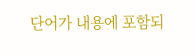단어가 내용에 포함되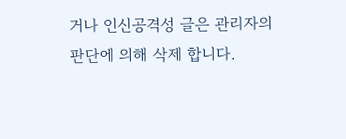거나 인신공격성 글은 관리자의 판단에 의해 삭제 합니다.